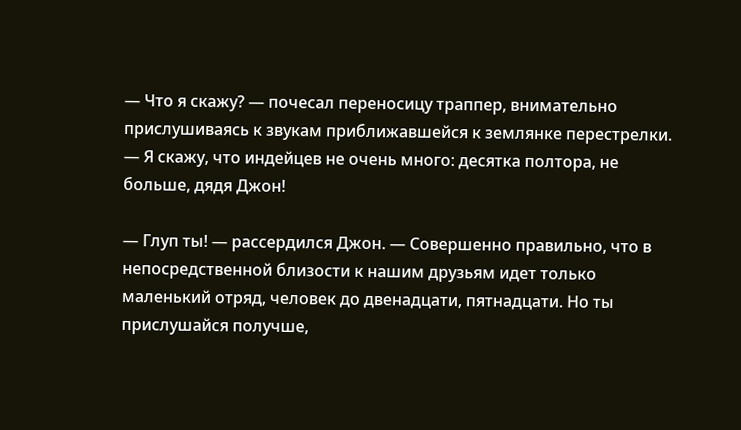— Что я скажу? — почесал переносицу траппер, внимательно прислушиваясь к звукам приближавшейся к землянке перестрелки. — Я скажу, что индейцев не очень много: десятка полтора, не больше, дядя Джон!

— Глуп ты! — рассердился Джон. — Совершенно правильно, что в непосредственной близости к нашим друзьям идет только маленький отряд, человек до двенадцати, пятнадцати. Но ты прислушайся получше,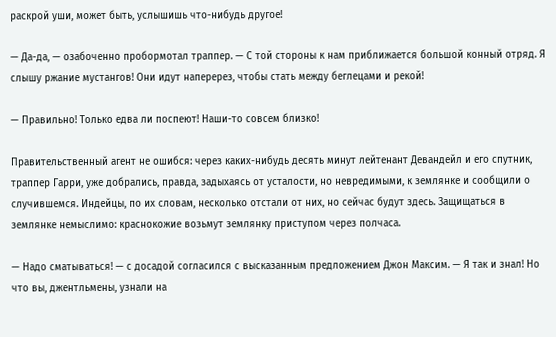раскрой уши, может быть, услышишь что-нибудь другое!

— Да-да, — озабоченно пробормотал траппер. — С той стороны к нам приближается большой конный отряд. Я слышу ржание мустангов! Они идут наперерез, чтобы стать между беглецами и рекой!

— Правильно! Только едва ли поспеют! Наши-то совсем близко!

Правительственный агент не ошибся: через каких-нибудь десять минут лейтенант Девандейл и его спутник, траппер Гарри, уже добрались, правда, задыхаясь от усталости, но невредимыми, к землянке и сообщили о случившемся. Индейцы, по их словам, несколько отстали от них, но сейчас будут здесь. Защищаться в землянке немыслимо: краснокожие возьмут землянку приступом через полчаса.

— Надо сматываться! — с досадой согласился с высказанным предложением Джон Максим. — Я так и знал! Но что вы, джентльмены, узнали на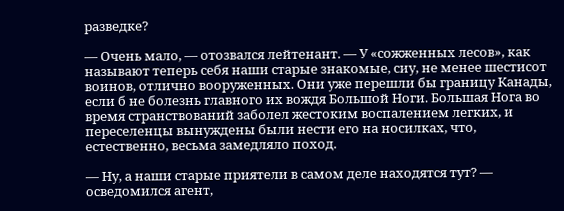разведке?

— Очень мало, — отозвался лейтенант. — У «сожженных лесов», как называют теперь себя наши старые знакомые, сиу, не менее шестисот воинов, отлично вооруженных. Они уже перешли бы границу Канады, если б не болезнь главного их вождя Большой Ноги. Большая Нога во время странствований заболел жестоким воспалением легких, и переселенцы вынуждены были нести его на носилках, что, естественно, весьма замедляло поход.

— Ну, а наши старые приятели в самом деле находятся тут? — осведомился агент,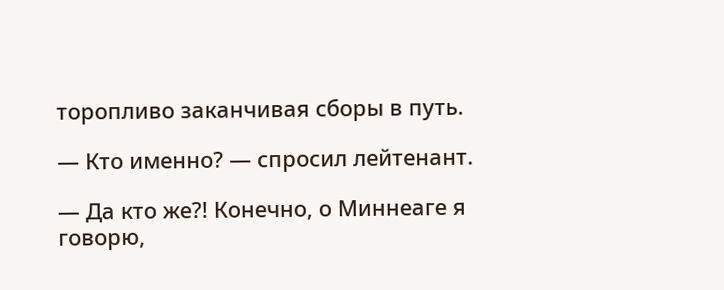торопливо заканчивая сборы в путь.

— Кто именно? — спросил лейтенант.

— Да кто же?! Конечно, о Миннеаге я говорю,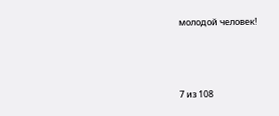молодой человек!



7 из 108